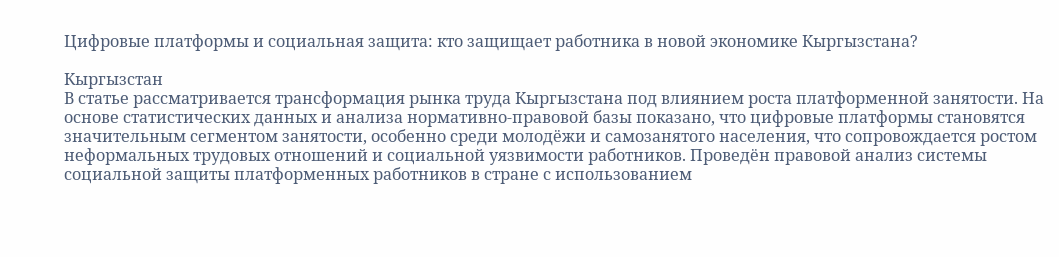Цифровые платформы и социальная защита: кто защищает работника в новой экономике Кыргызстана?

Кыргызстан
В статье рассматривается трансформация рынка труда Кыргызстана под влиянием роста платформенной занятости. На основе статистических данных и анализа нормативно-правовой базы показано, что цифровые платформы становятся значительным сегментом занятости, особенно среди молодёжи и самозанятого населения, что сопровождается ростом неформальных трудовых отношений и социальной уязвимости работников. Проведён правовой анализ системы социальной защиты платформенных работников в стране с использованием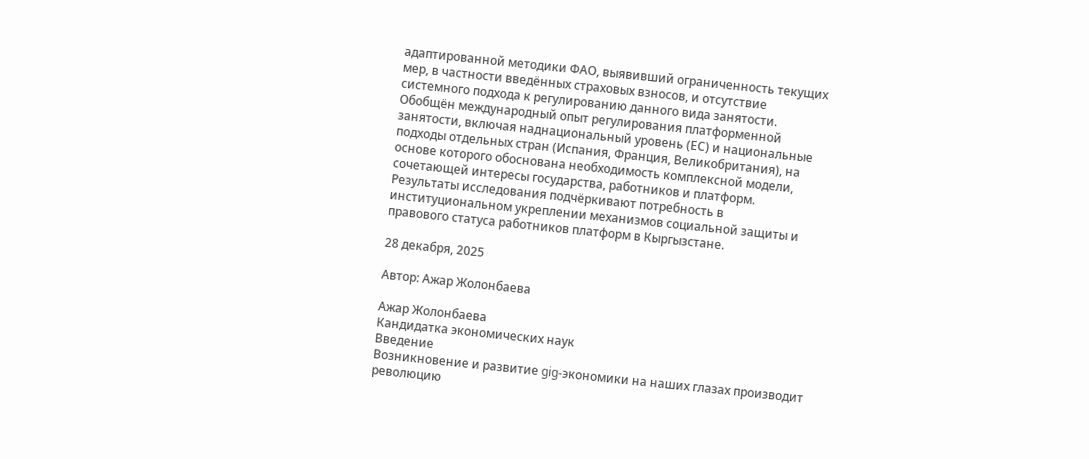адаптированной методики ФАО, выявивший ограниченность текущих мер, в частности введённых страховых взносов, и отсутствие системного подхода к регулированию данного вида занятости. Обобщён международный опыт регулирования платформенной занятости, включая наднациональный уровень (ЕС) и национальные подходы отдельных стран (Испания, Франция, Великобритания), на основе которого обоснована необходимость комплексной модели, сочетающей интересы государства, работников и платформ. Результаты исследования подчёркивают потребность в институциональном укреплении механизмов социальной защиты и правового статуса работников платформ в Кыргызстане.

28 декабря, 2025

Автор: Ажар Жолонбаева

Ажар Жолонбаева
Кандидатка экономических наук
Введение
Возникновение и развитие gig-экономики на наших глазах производит революцию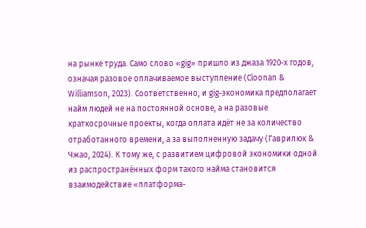на рынке труда. Само слово «gig» пришло из джаза 1920-х годов, означая разовое оплачиваемое выступление (Cloonan & Williamson, 2023). Соответственно, и gig-экономика предполагает найм людей не на постоянной основе, а на разовые краткосрочные проекты, когда оплата идёт не за количество отработанного времени, а за выполненную задачу (Гаврилюк & Чжао, 2024). К тому же, с развитием цифровой экономики одной из распространённых форм такого найма становится взаимодействие «платформа-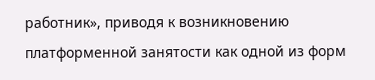работник», приводя к возникновению платформенной занятости как одной из форм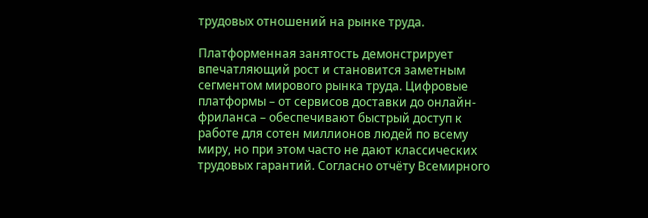трудовых отношений на рынке труда.

Платформенная занятость демонстрирует впечатляющий рост и становится заметным сегментом мирового рынка труда. Цифровые платформы – от сервисов доставки до онлайн-фриланса – обеспечивают быстрый доступ к работе для сотен миллионов людей по всему миру, но при этом часто не дают классических трудовых гарантий. Согласно отчёту Всемирного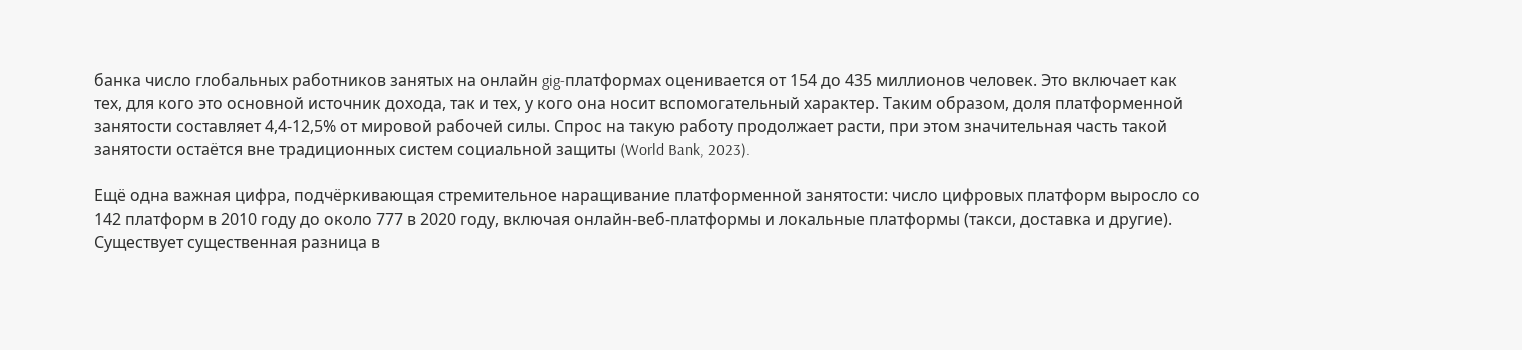банка число глобальных работников занятых на онлайн gig-платформах оценивается от 154 до 435 миллионов человек. Это включает как тех, для кого это основной источник дохода, так и тех, у кого она носит вспомогательный характер. Таким образом, доля платформенной занятости составляет 4,4-12,5% от мировой рабочей силы. Спрос на такую работу продолжает расти, при этом значительная часть такой занятости остаётся вне традиционных систем социальной защиты (World Bank, 2023).

Ещё одна важная цифра, подчёркивающая стремительное наращивание платформенной занятости: число цифровых платформ выросло со 142 платформ в 2010 году до около 777 в 2020 году, включая онлайн-веб-платформы и локальные платформы (такси, доставка и другие). Существует существенная разница в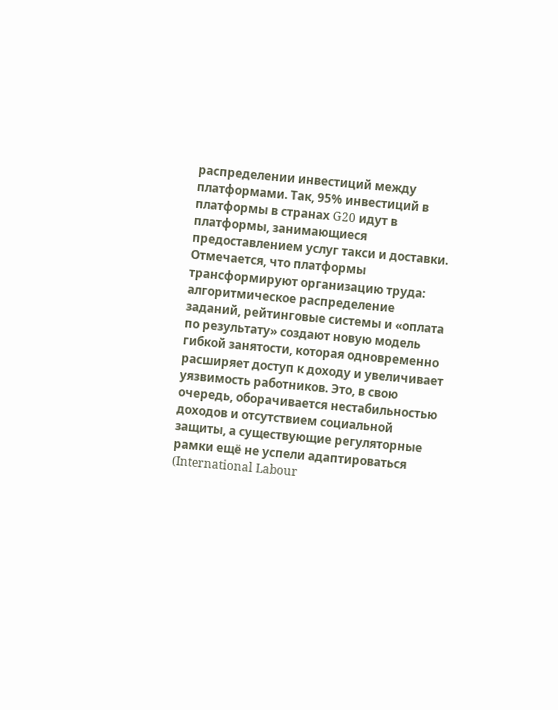распределении инвестиций между платформами. Так, 95% инвестиций в платформы в странах G20 идут в платформы, занимающиеся предоставлением услуг такси и доставки. Отмечается, что платформы трансформируют организацию труда: алгоритмическое распределение заданий, рейтинговые системы и «оплата по результату» создают новую модель гибкой занятости, которая одновременно расширяет доступ к доходу и увеличивает уязвимость работников. Это, в свою очередь, оборачивается нестабильностью доходов и отсутствием социальной защиты, а существующие регуляторные рамки ещё не успели адаптироваться (International Labour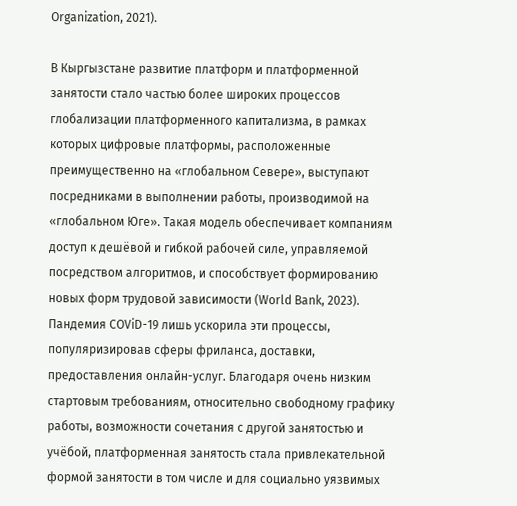Organization, 2021).

В Кыргызстане развитие платформ и платформенной занятости стало частью более широких процессов глобализации платформенного капитализма, в рамках которых цифровые платформы, расположенные преимущественно на «глобальном Севере», выступают посредниками в выполнении работы, производимой на «глобальном Юге». Такая модель обеспечивает компаниям доступ к дешёвой и гибкой рабочей силе, управляемой посредством алгоритмов, и способствует формированию новых форм трудовой зависимости (World Bank, 2023). Пандемия COViD-19 лишь ускорила эти процессы, популяризировав сферы фриланса, доставки, предоставления онлайн-услуг. Благодаря очень низким стартовым требованиям, относительно свободному графику работы, возможности сочетания с другой занятостью и учёбой, платформенная занятость стала привлекательной формой занятости в том числе и для социально уязвимых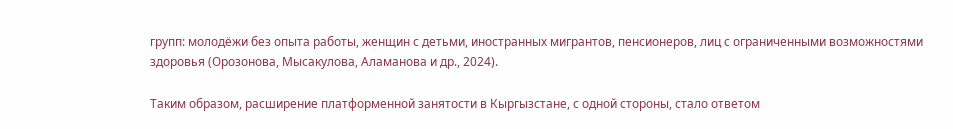групп: молодёжи без опыта работы, женщин с детьми, иностранных мигрантов, пенсионеров, лиц с ограниченными возможностями здоровья (Орозонова, Мысакулова, Аламанова и др., 2024).

Таким образом, расширение платформенной занятости в Кыргызстане, с одной стороны, стало ответом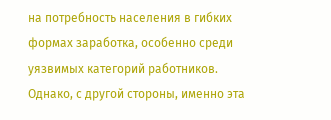на потребность населения в гибких формах заработка, особенно среди уязвимых категорий работников. Однако, с другой стороны, именно эта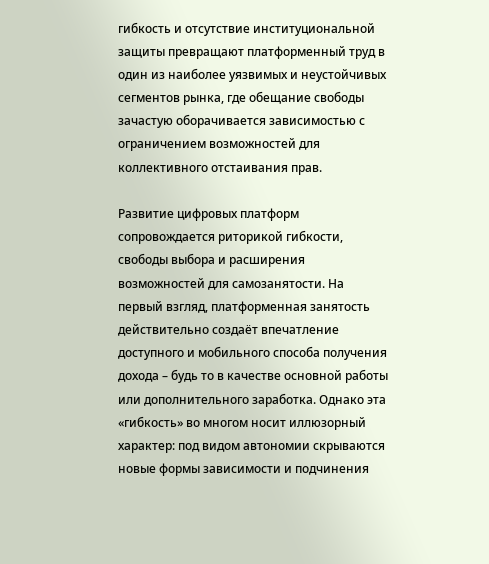гибкость и отсутствие институциональной защиты превращают платформенный труд в один из наиболее уязвимых и неустойчивых сегментов рынка, где обещание свободы зачастую оборачивается зависимостью с ограничением возможностей для коллективного отстаивания прав.

Развитие цифровых платформ сопровождается риторикой гибкости, свободы выбора и расширения возможностей для самозанятости. На первый взгляд, платформенная занятость действительно создаёт впечатление доступного и мобильного способа получения дохода – будь то в качестве основной работы или дополнительного заработка. Однако эта «гибкость» во многом носит иллюзорный характер: под видом автономии скрываются новые формы зависимости и подчинения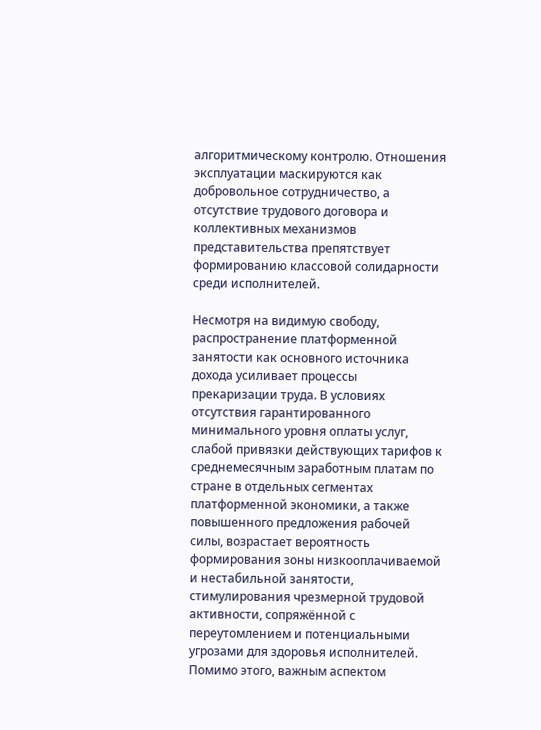алгоритмическому контролю. Отношения эксплуатации маскируются как добровольное сотрудничество, а отсутствие трудового договора и коллективных механизмов представительства препятствует формированию классовой солидарности среди исполнителей.

Несмотря на видимую свободу, распространение платформенной занятости как основного источника дохода усиливает процессы прекаризации труда. В условиях отсутствия гарантированного минимального уровня оплаты услуг, слабой привязки действующих тарифов к среднемесячным заработным платам по стране в отдельных сегментах платформенной экономики, а также повышенного предложения рабочей силы, возрастает вероятность формирования зоны низкооплачиваемой и нестабильной занятости, стимулирования чрезмерной трудовой активности, сопряжённой с переутомлением и потенциальными угрозами для здоровья исполнителей. Помимо этого, важным аспектом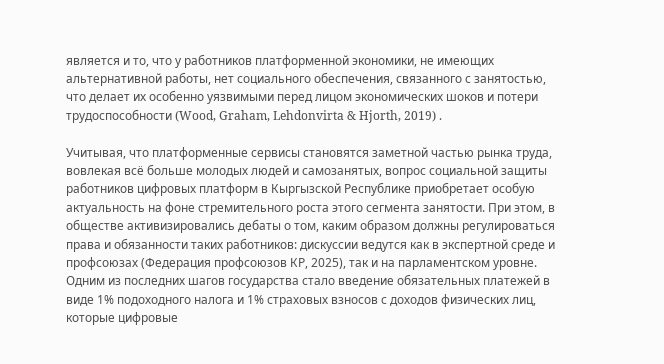является и то, что у работников платформенной экономики, не имеющих альтернативной работы, нет социального обеспечения, связанного с занятостью, что делает их особенно уязвимыми перед лицом экономических шоков и потери трудоспособности (Wood, Graham, Lehdonvirta & Hjorth, 2019) .

Учитывая, что платформенные сервисы становятся заметной частью рынка труда, вовлекая всё больше молодых людей и самозанятых, вопрос социальной защиты работников цифровых платформ в Кыргызской Республике приобретает особую актуальность на фоне стремительного роста этого сегмента занятости. При этом, в обществе активизировались дебаты о том, каким образом должны регулироваться права и обязанности таких работников: дискуссии ведутся как в экспертной среде и профсоюзах (Федерация профсоюзов КР, 2025), так и на парламентском уровне. Одним из последних шагов государства стало введение обязательных платежей в виде 1% подоходного налога и 1% страховых взносов с доходов физических лиц, которые цифровые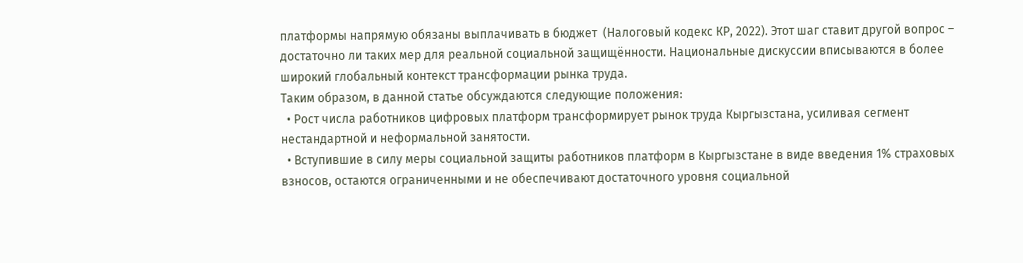платформы напрямую обязаны выплачивать в бюджет  (Налоговый кодекс КР, 2022). Этот шаг ставит другой вопрос – достаточно ли таких мер для реальной социальной защищённости. Национальные дискуссии вписываются в более широкий глобальный контекст трансформации рынка труда.
Таким образом, в данной статье обсуждаются следующие положения:
  • Рост числа работников цифровых платформ трансформирует рынок труда Кыргызстана, усиливая сегмент нестандартной и неформальной занятости.
  • Вступившие в силу меры социальной защиты работников платформ в Кыргызстане в виде введения 1% страховых взносов, остаются ограниченными и не обеспечивают достаточного уровня социальной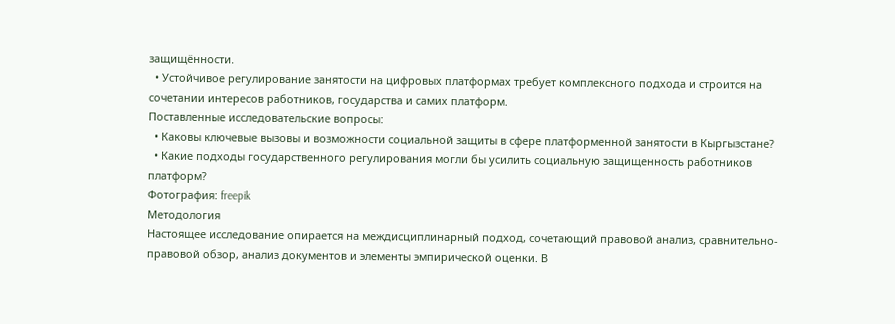защищённости.
  • Устойчивое регулирование занятости на цифровых платформах требует комплексного подхода и строится на сочетании интересов работников, государства и самих платформ.
Поставленные исследовательские вопросы:
  • Каковы ключевые вызовы и возможности социальной защиты в сфере платформенной занятости в Кыргызстане?
  • Какие подходы государственного регулирования могли бы усилить социальную защищенность работников платформ?
Фотография: freepik
Методология
Настоящее исследование опирается на междисциплинарный подход, сочетающий правовой анализ, сравнительно-правовой обзор, анализ документов и элементы эмпирической оценки. В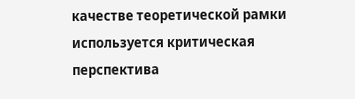качестве теоретической рамки используется критическая перспектива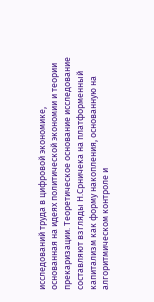исследований труда в цифровой экономике, основанная на идеях политической экономии и теории прекаризации. Теоретическое основание исследование составляют взгляды Н.Срничека на платформенный капитализм как форму накопления, основанную на алгоритмическом контроле и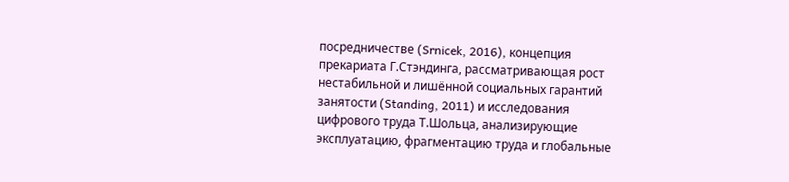посредничестве (Srnicek, 2016), концепция прекариата Г.Стэндинга, рассматривающая рост нестабильной и лишённой социальных гарантий занятости (Standing, 2011) и исследования цифрового труда Т.Шольца, анализирующие эксплуатацию, фрагментацию труда и глобальные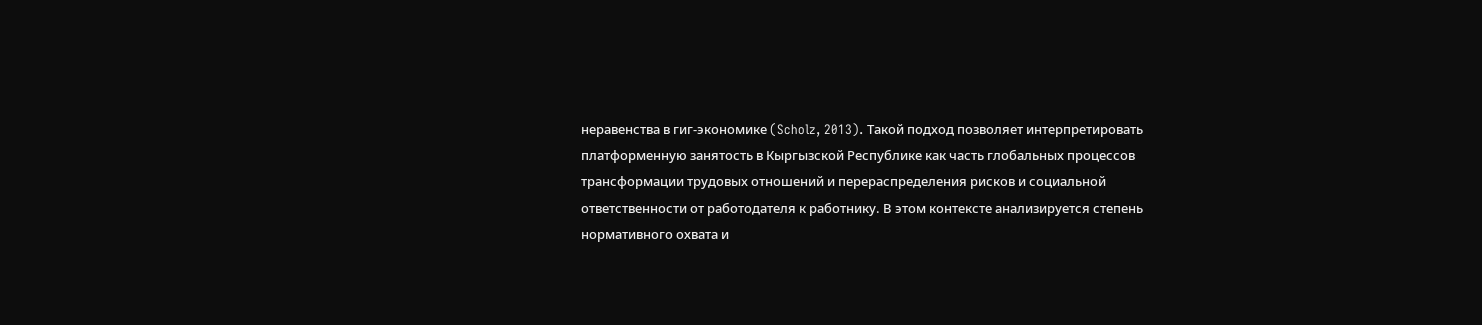неравенства в гиг-экономике (Scholz, 2013). Такой подход позволяет интерпретировать платформенную занятость в Кыргызской Республике как часть глобальных процессов трансформации трудовых отношений и перераспределения рисков и социальной ответственности от работодателя к работнику. В этом контексте анализируется степень нормативного охвата и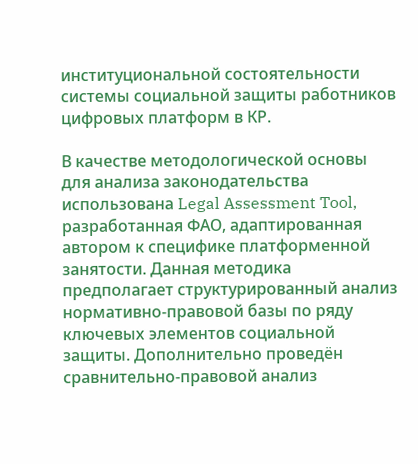институциональной состоятельности системы социальной защиты работников цифровых платформ в КР.

В качестве методологической основы для анализа законодательства использована Legal Assessment Tool, разработанная ФАО, адаптированная автором к специфике платформенной занятости. Данная методика предполагает структурированный анализ нормативно-правовой базы по ряду ключевых элементов социальной защиты. Дополнительно проведён сравнительно-правовой анализ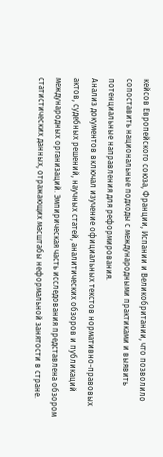кейсов Европейского союза, Франции, Испании и Великобритании, что позволило сопоставить национальные подходы с международными практиками и выявить потенциальные направления для реформирования.
Анализ документов включал изучение официальных текстов нормативно-правовых актов, судебных решений, научных статей, аналитических обзоров и публикаций международных организаций. Эмпирическая часть исследования представлена обзором статистических данных, отражающих масштабы неформальной занятости в стране.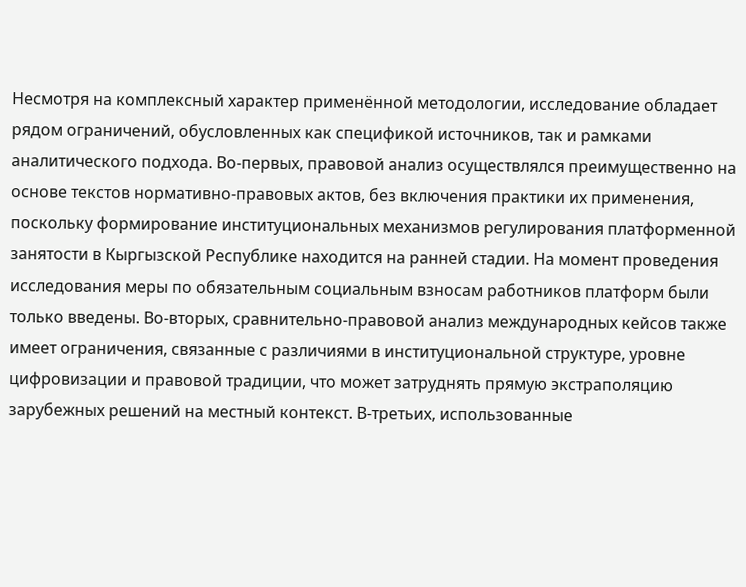Несмотря на комплексный характер применённой методологии, исследование обладает рядом ограничений, обусловленных как спецификой источников, так и рамками аналитического подхода. Во-первых, правовой анализ осуществлялся преимущественно на основе текстов нормативно-правовых актов, без включения практики их применения, поскольку формирование институциональных механизмов регулирования платформенной занятости в Кыргызской Республике находится на ранней стадии. На момент проведения исследования меры по обязательным социальным взносам работников платформ были только введены. Во-вторых, сравнительно-правовой анализ международных кейсов также имеет ограничения, связанные с различиями в институциональной структуре, уровне цифровизации и правовой традиции, что может затруднять прямую экстраполяцию зарубежных решений на местный контекст. В-третьих, использованные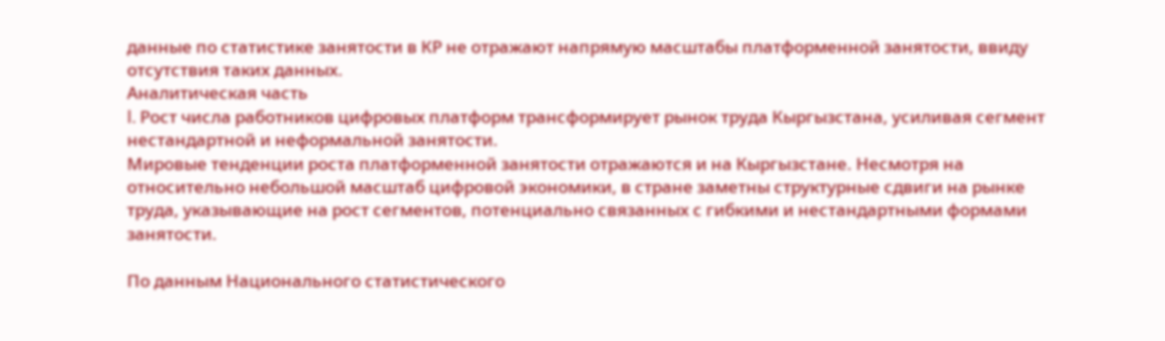данные по статистике занятости в КР не отражают напрямую масштабы платформенной занятости, ввиду отсутствия таких данных.
Аналитическая часть
I. Рост числа работников цифровых платформ трансформирует рынок труда Кыргызстана, усиливая сегмент нестандартной и неформальной занятости.
Мировые тенденции роста платформенной занятости отражаются и на Кыргызстане. Несмотря на относительно небольшой масштаб цифровой экономики, в стране заметны структурные сдвиги на рынке труда, указывающие на рост сегментов, потенциально связанных с гибкими и нестандартными формами занятости.

По данным Национального статистического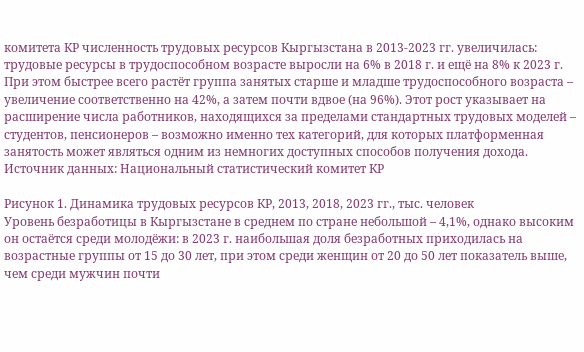комитета КР численность трудовых ресурсов Кыргызстана в 2013-2023 гг. увеличилась: трудовые ресурсы в трудоспособном возрасте выросли на 6% в 2018 г. и ещё на 8% к 2023 г. При этом быстрее всего растёт группа занятых старше и младше трудоспособного возраста – увеличение соответственно на 42%, а затем почти вдвое (на 96%). Этот рост указывает на расширение числа работников, находящихся за пределами стандартных трудовых моделей – студентов, пенсионеров – возможно именно тех категорий, для которых платформенная занятость может являться одним из немногих доступных способов получения дохода.
Источник данных: Национальный статистический комитет КР

Рисунок 1. Динамика трудовых ресурсов КР, 2013, 2018, 2023 гг., тыс. человек
Уровень безработицы в Кыргызстане в среднем по стране небольшой – 4,1%, однако высоким он остаётся среди молодёжи: в 2023 г. наибольшая доля безработных приходилась на возрастные группы от 15 до 30 лет, при этом среди женщин от 20 до 50 лет показатель выше, чем среди мужчин почти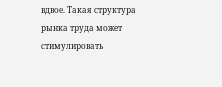вдвое. Такая структура рынка труда может стимулировать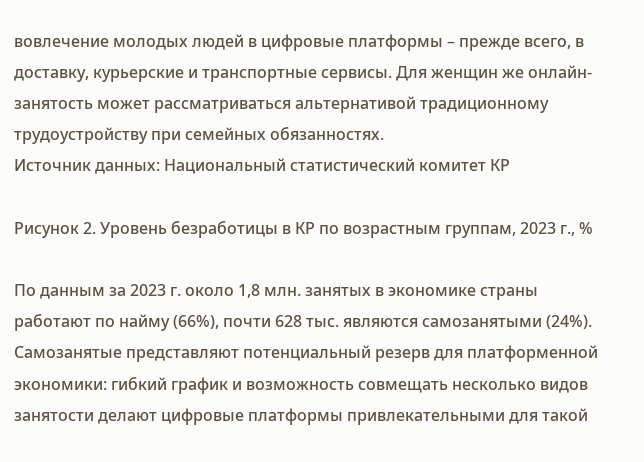вовлечение молодых людей в цифровые платформы – прежде всего, в доставку, курьерские и транспортные сервисы. Для женщин же онлайн-занятость может рассматриваться альтернативой традиционному трудоустройству при семейных обязанностях.
Источник данных: Национальный статистический комитет КР

Рисунок 2. Уровень безработицы в КР по возрастным группам, 2023 г., %

По данным за 2023 г. около 1,8 млн. занятых в экономике страны работают по найму (66%), почти 628 тыс. являются самозанятыми (24%). Самозанятые представляют потенциальный резерв для платформенной экономики: гибкий график и возможность совмещать несколько видов занятости делают цифровые платформы привлекательными для такой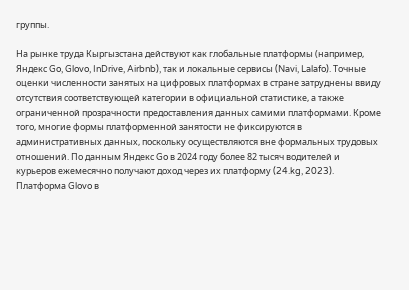группы.

На рынке труда Кыргызстана действуют как глобальные платформы (например, Яндекс Go, Glovo, InDrive, Airbnb), так и локальные сервисы (Navi, Lalafo). Точные оценки численности занятых на цифровых платформах в стране затруднены ввиду отсутствия соответствующей категории в официальной статистике, а также ограниченной прозрачности предоставления данных самими платформами. Кроме того, многие формы платформенной занятости не фиксируются в административных данных, поскольку осуществляются вне формальных трудовых отношений. По данным Яндекс Go в 2024 году более 82 тысяч водителей и курьеров ежемесячно получают доход через их платформу (24.kg, 2023). Платформа Glovo в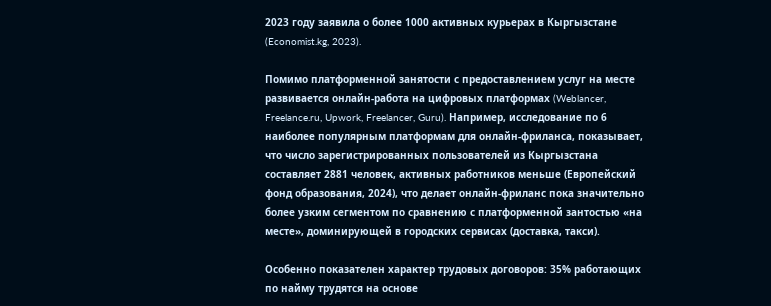2023 году заявила о более 1000 активных курьерах в Кыргызстане (Economist.kg, 2023).

Помимо платформенной занятости с предоставлением услуг на месте развивается онлайн-работа на цифровых платформах (Weblancer, Freelance.ru, Upwork, Freelancer, Guru). Например, исследование по 6 наиболее популярным платформам для онлайн-фриланса, показывает, что число зарегистрированных пользователей из Кыргызстана составляет 2881 человек, активных работников меньше (Европейский фонд образования, 2024), что делает онлайн-фриланс пока значительно более узким сегментом по сравнению с платформенной зантостью «на месте», доминирующей в городских сервисах (доставка, такси).

Особенно показателен характер трудовых договоров: 35% работающих по найму трудятся на основе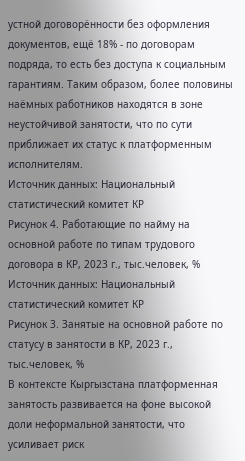устной договорённости без оформления документов, ещё 18% - по договорам подряда, то есть без доступа к социальным гарантиям. Таким образом, более половины наёмных работников находятся в зоне неустойчивой занятости, что по сути приближает их статус к платформенным исполнителям.
Источник данных: Национальный статистический комитет КР
Рисунок 4. Работающие по найму на основной работе по типам трудового договора в КР, 2023 г., тыс.человек, %
Источник данных: Национальный статистический комитет КР
Рисунок 3. Занятые на основной работе по статусу в занятости в КР, 2023 г., тыс.человек, %
В контексте Кыргызстана платформенная занятость развивается на фоне высокой доли неформальной занятости, что усиливает риск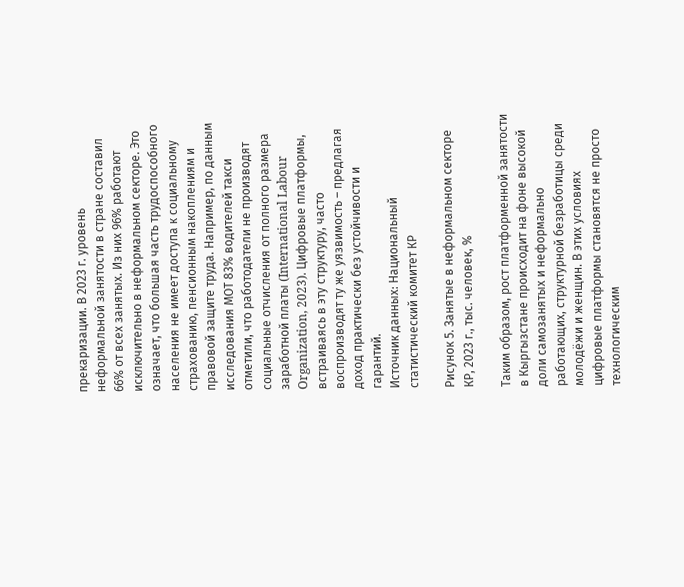прекаризации. В 2023 г. уровень неформальной занятости в стране составил 66% от всех занятых. Из них 96% работают исключительно в неформальном секторе. Это означает, что большая часть трудоспособного населения не имеет доступа к социальному страхованию, пенсионным накоплениям и правовой защите труда. Например, по данным исследования МОТ 83% водителей такси отметили, что работодатели не производят социальные отчисления от полного размера заработной платы (International Labour Organization, 2023). Цифровые платформы, встраиваясь в эту структуру, часто воспроизводят ту же уязвимость – предлагая доход практически без устойчивости и гарантий.
Источник данных: Национальный статистический комитет КР

Рисунок 5. Занятые в неформальном секторе КР, 2023 г., тыс. человек, %

Таким образом, рост платформенной занятости в Кыргызстане происходит на фоне высокой доли самозанятых и неформально работающих, структурной безработицы среди молодёжи и женщин. В этих условиях цифровые платформы становятся не просто технологическим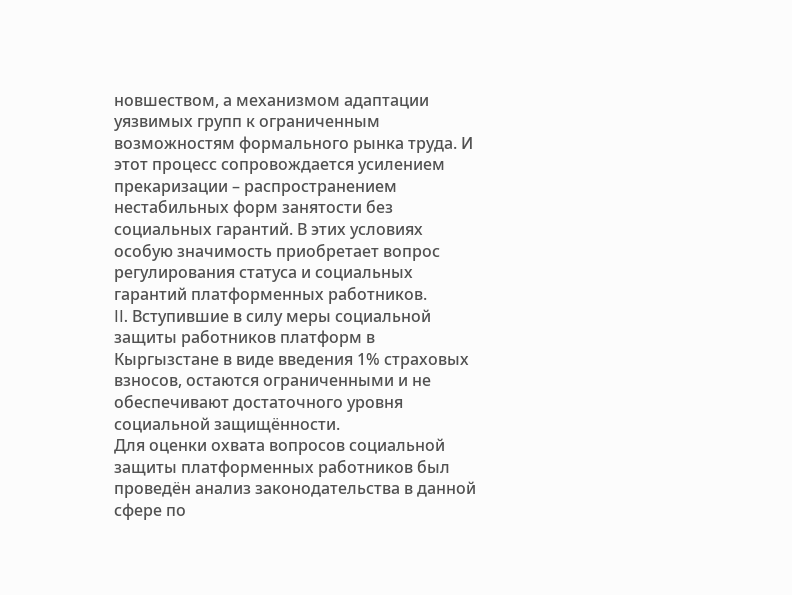новшеством, а механизмом адаптации уязвимых групп к ограниченным возможностям формального рынка труда. И этот процесс сопровождается усилением прекаризации – распространением нестабильных форм занятости без социальных гарантий. В этих условиях особую значимость приобретает вопрос регулирования статуса и социальных гарантий платформенных работников.
II. Вступившие в силу меры социальной защиты работников платформ в Кыргызстане в виде введения 1% страховых взносов, остаются ограниченными и не обеспечивают достаточного уровня социальной защищённости.
Для оценки охвата вопросов социальной защиты платформенных работников был проведён анализ законодательства в данной сфере по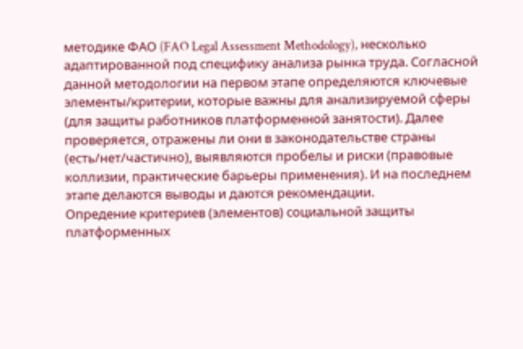методике ФАО (FAO Legal Assessment Methodology), несколько адаптированной под специфику анализа рынка труда. Согласной данной методологии на первом этапе определяются ключевые элементы/критерии, которые важны для анализируемой сферы (для защиты работников платформенной занятости). Далее проверяется, отражены ли они в законодательстве страны (есть/нет/частично), выявляются пробелы и риски (правовые коллизии, практические барьеры применения). И на последнем этапе делаются выводы и даются рекомендации.
Опредение критериев (элементов) социальной защиты платформенных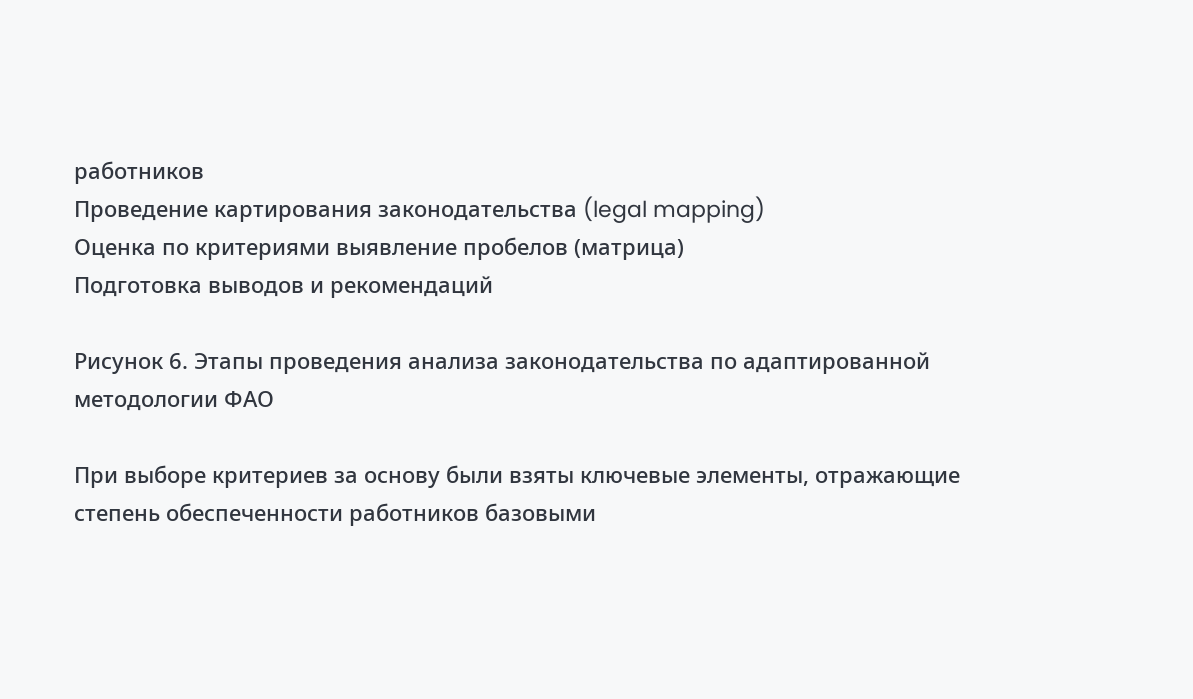работников
Проведение картирования законодательства (legal mapping)
Оценка по критериями выявление пробелов (матрица)
Подготовка выводов и рекомендаций

Рисунок 6. Этапы проведения анализа законодательства по адаптированной методологии ФАО

При выборе критериев за основу были взяты ключевые элементы, отражающие степень обеспеченности работников базовыми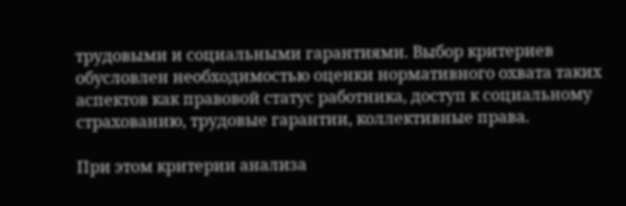трудовыми и социальными гарантиями. Выбор критериев обусловлен необходимостью оценки нормативного охвата таких аспектов как правовой статус работника, доступ к социальному страхованию, трудовые гарантии, коллективные права.

При этом критерии анализа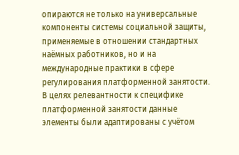опираются не только на универсальные компоненты системы социальной защиты, применяемые в отношении стандартных наёмных работников, но и на международные практики в сфере регулирования платформенной занятости. В целях релевантности к специфике платформенной занятости данные элементы были адаптированы с учётом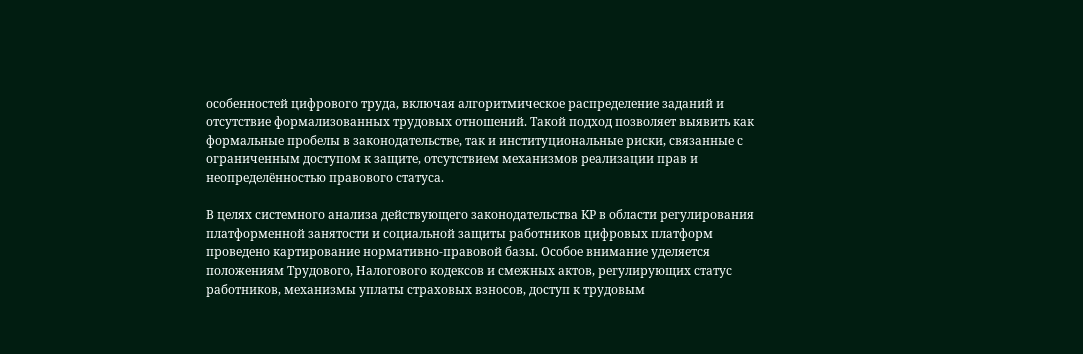особенностей цифрового труда, включая алгоритмическое распределение заданий и отсутствие формализованных трудовых отношений. Такой подход позволяет выявить как формальные пробелы в законодательстве, так и институциональные риски, связанные с ограниченным доступом к защите, отсутствием механизмов реализации прав и неопределённостью правового статуса.

В целях системного анализа действующего законодательства КР в области регулирования платформенной занятости и социальной защиты работников цифровых платформ проведено картирование нормативно-правовой базы. Особое внимание уделяется положениям Трудового, Налогового кодексов и смежных актов, регулирующих статус работников, механизмы уплаты страховых взносов, доступ к трудовым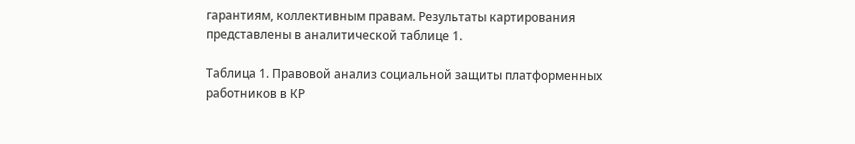гарантиям, коллективным правам. Результаты картирования представлены в аналитической таблице 1.

Таблица 1. Правовой анализ социальной защиты платформенных работников в КР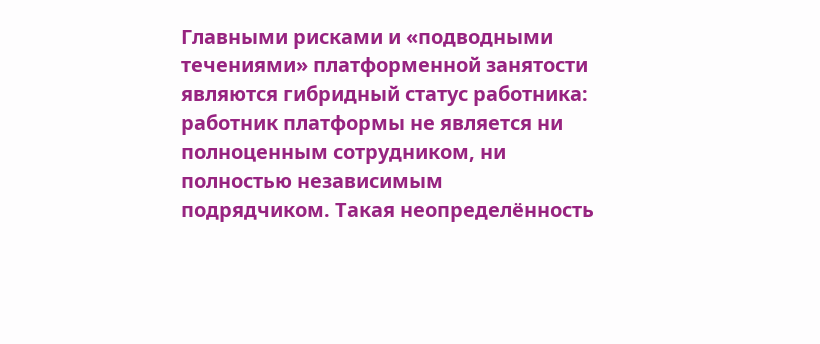Главными рисками и «подводными течениями» платформенной занятости являются гибридный статус работника: работник платформы не является ни полноценным сотрудником, ни полностью независимым подрядчиком. Такая неопределённость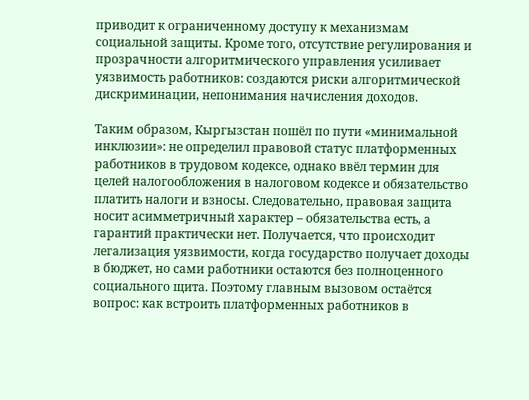приводит к ограниченному доступу к механизмам социальной защиты. Кроме того, отсутствие регулирования и прозрачности алгоритмического управления усиливает уязвимость работников: создаются риски алгоритмической дискриминации, непонимания начисления доходов.

Таким образом, Кыргызстан пошёл по пути «минимальной инклюзии»: не определил правовой статус платформенных работников в трудовом кодексе, однако ввёл термин для целей налогообложения в налоговом кодексе и обязательство платить налоги и взносы. Следовательно, правовая защита носит асимметричный характер – обязательства есть, а гарантий практически нет. Получается, что происходит легализация уязвимости, когда государство получает доходы в бюджет, но сами работники остаются без полноценного социального щита. Поэтому главным вызовом остаётся вопрос: как встроить платформенных работников в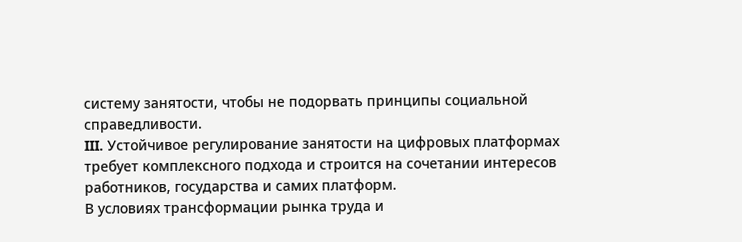систему занятости, чтобы не подорвать принципы социальной справедливости.
III. Устойчивое регулирование занятости на цифровых платформах требует комплексного подхода и строится на сочетании интересов работников, государства и самих платформ.
В условиях трансформации рынка труда и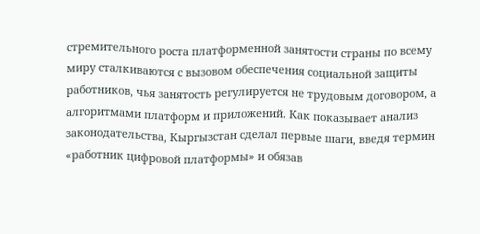стремительного роста платформенной занятости страны по всему миру сталкиваются с вызовом обеспечения социальной защиты работников, чья занятость регулируется не трудовым договором, а алгоритмами платформ и приложений. Как показывает анализ законодательства, Кыргызстан сделал первые шаги, введя термин «работник цифровой платформы» и обязав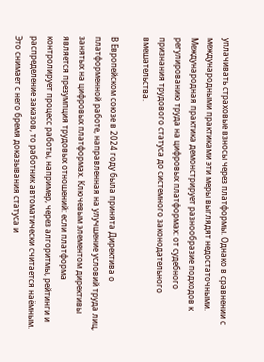уплачивать страховые взносы через платформы. Однако в сравнении с международными практиками эти меры выглядят недостаточными. Международная практика демонстрирует разнообразие подходов к регулированию труда на цифровых платформах: от судебного признания трудового статуса до системного законодательного вмешательства.

В Европейском союзе в 2024 году была принята Директива о платформенной работе, направленная на улучшение условий труда лиц, занятых на цифровых платформах. Ключевым элементом директивы является презумпция трудовых отношений: если платформа контролирует процесс работы, например, через алгоритмы, рейтинги и распределение заказов, то работник автоматически считается наёмным. Это снимает с него бремя доказывания статуса и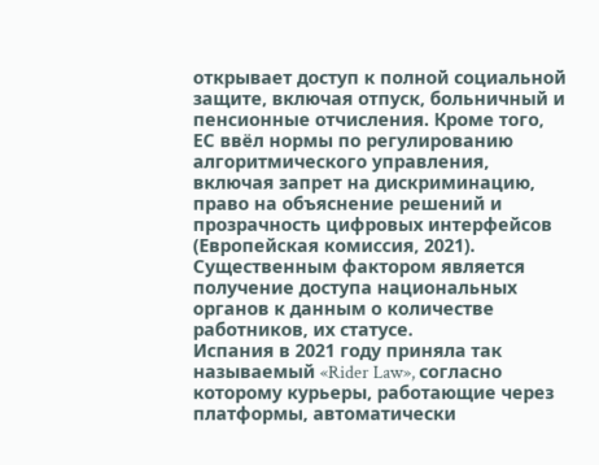открывает доступ к полной социальной защите, включая отпуск, больничный и пенсионные отчисления. Кроме того, ЕС ввёл нормы по регулированию алгоритмического управления, включая запрет на дискриминацию, право на объяснение решений и прозрачность цифровых интерфейсов (Европейская комиссия, 2021). Существенным фактором является получение доступа национальных органов к данным о количестве работников, их статусе.
Испания в 2021 году приняла так называемый «Rider Law», согласно которому курьеры, работающие через платформы, автоматически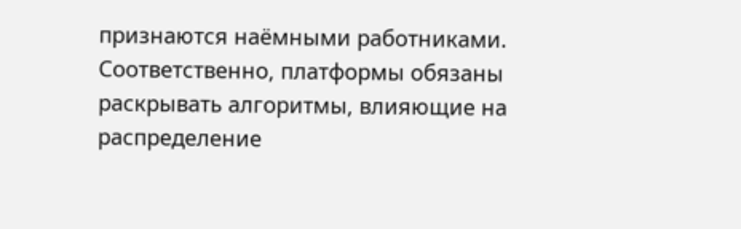признаются наёмными работниками. Соответственно, платформы обязаны раскрывать алгоритмы, влияющие на распределение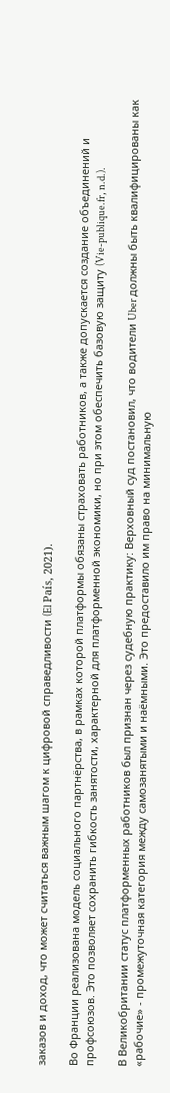заказов и доход, что может считаться важным шагом к цифровой справедливости (El País, 2021).

Во Франции реализована модель социального партнёрства, в рамках которой платформы обязаны страховать работников, а также допускается создание объединений и профсоюзов. Это позволяет сохранить гибкость занятости, характерной для платформенной экономики, но при этом обеспечить базовую защиту (Vie-publique.fr, n.d.).

В Великобритании статус платформенных работников был признан через судебную практику: Верховный суд постановил, что водители Uber должны быть квалифицированы как «рабочие» - промежуточная категория между самозанятыми и наёмными. Это предоставило им право на минимальную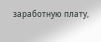заработную плату,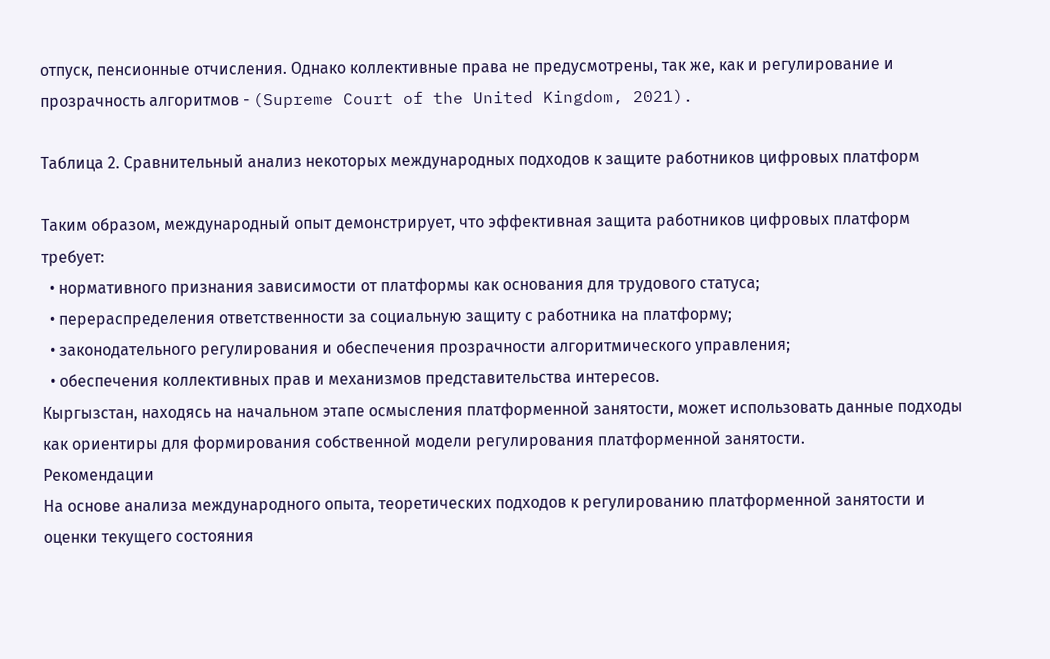отпуск, пенсионные отчисления. Однако коллективные права не предусмотрены, так же, как и регулирование и прозрачность алгоритмов - (Supreme Court of the United Kingdom, 2021).

Таблица 2. Сравнительный анализ некоторых международных подходов к защите работников цифровых платформ

Таким образом, международный опыт демонстрирует, что эффективная защита работников цифровых платформ требует:
  • нормативного признания зависимости от платформы как основания для трудового статуса;
  • перераспределения ответственности за социальную защиту с работника на платформу;
  • законодательного регулирования и обеспечения прозрачности алгоритмического управления;
  • обеспечения коллективных прав и механизмов представительства интересов.
Кыргызстан, находясь на начальном этапе осмысления платформенной занятости, может использовать данные подходы как ориентиры для формирования собственной модели регулирования платформенной занятости.
Рекомендации
На основе анализа международного опыта, теоретических подходов к регулированию платформенной занятости и оценки текущего состояния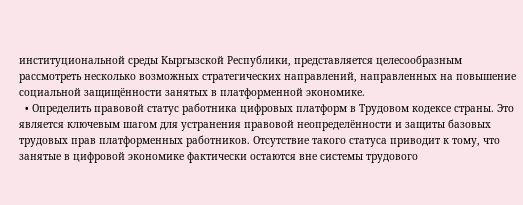институциональной среды Кыргызской Республики, представляется целесообразным рассмотреть несколько возможных стратегических направлений, направленных на повышение социальной защищённости занятых в платформенной экономике.
  • Определить правовой статус работника цифровых платформ в Трудовом кодексе страны. Это является ключевым шагом для устранения правовой неопределённости и защиты базовых трудовых прав платформенных работников. Отсутствие такого статуса приводит к тому, что занятые в цифровой экономике фактически остаются вне системы трудового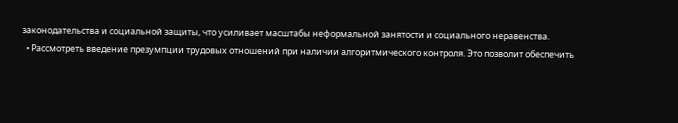законодательства и социальной защиты, что усиливает масштабы неформальной занятости и социального неравенства.
  • Рассмотреть введение презумпции трудовых отношений при наличии алгоритмического контроля. Это позволит обеспечить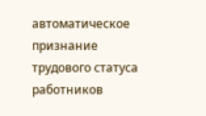автоматическое признание трудового статуса работников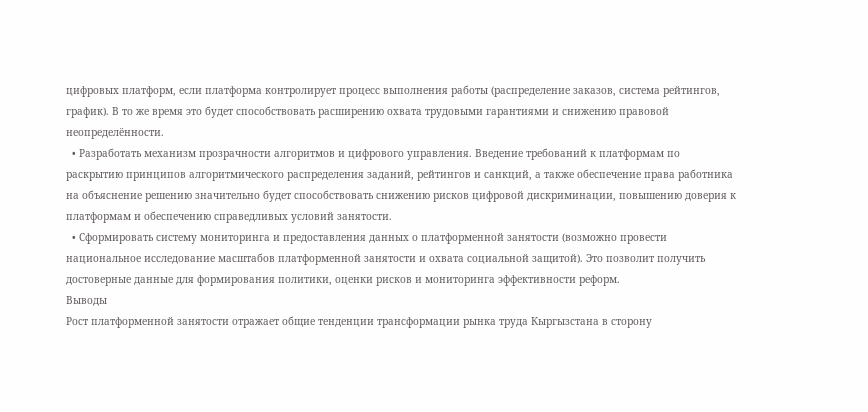цифровых платформ, если платформа контролирует процесс выполнения работы (распределение заказов, система рейтингов, график). В то же время это будет способствовать расширению охвата трудовыми гарантиями и снижению правовой неопределённости.
  • Разработать механизм прозрачности алгоритмов и цифрового управления. Введение требований к платформам по раскрытию принципов алгоритмического распределения заданий, рейтингов и санкций, а также обеспечение права работника на объяснение решению значительно будет способствовать снижению рисков цифровой дискриминации, повышению доверия к платформам и обеспечению справедливых условий занятости.
  • Сформировать систему мониторинга и предоставления данных о платформенной занятости (возможно провести национальное исследование масштабов платформенной занятости и охвата социальной защитой). Это позволит получить достоверные данные для формирования политики, оценки рисков и мониторинга эффективности реформ.
Выводы
Рост платформенной занятости отражает общие тенденции трансформации рынка труда Кыргызстана в сторону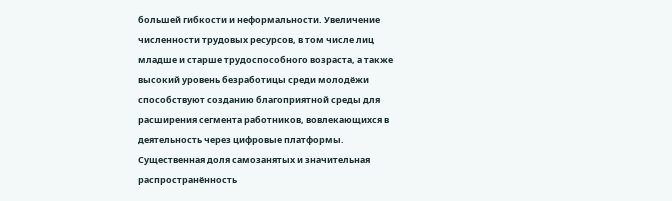большей гибкости и неформальности. Увеличение численности трудовых ресурсов, в том числе лиц младше и старше трудоспособного возраста, а также высокий уровень безработицы среди молодёжи способствуют созданию благоприятной среды для расширения сегмента работников, вовлекающихся в деятельность через цифровые платформы. Существенная доля самозанятых и значительная распространённость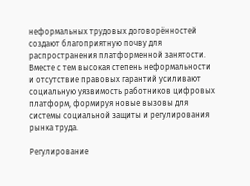неформальных трудовых договорённостей создают благоприятную почву для распространения платформенной занятости. Вместе с тем высокая степень неформальности и отсутствие правовых гарантий усиливают социальную уязвимость работников цифровых платформ, формируя новые вызовы для системы социальной защиты и регулирования рынка труда.

Регулирование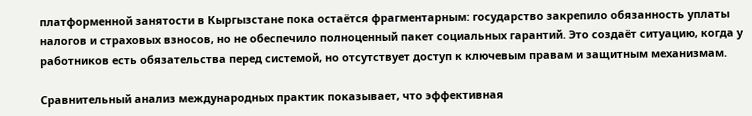платформенной занятости в Кыргызстане пока остаётся фрагментарным: государство закрепило обязанность уплаты налогов и страховых взносов, но не обеспечило полноценный пакет социальных гарантий. Это создаёт ситуацию, когда у работников есть обязательства перед системой, но отсутствует доступ к ключевым правам и защитным механизмам.

Сравнительный анализ международных практик показывает, что эффективная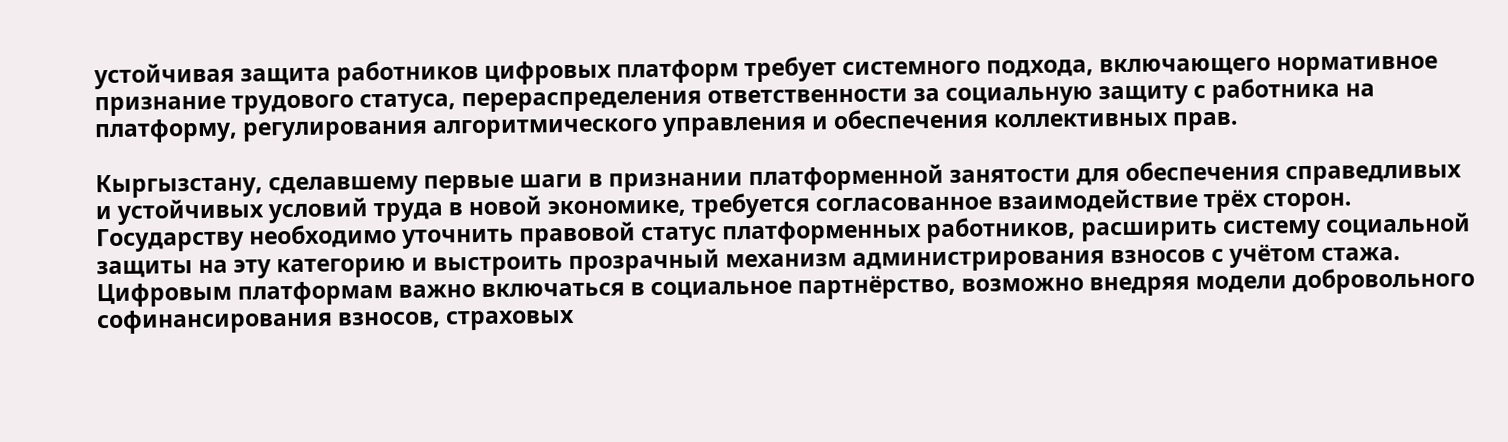устойчивая защита работников цифровых платформ требует системного подхода, включающего нормативное признание трудового статуса, перераспределения ответственности за социальную защиту с работника на платформу, регулирования алгоритмического управления и обеспечения коллективных прав.

Кыргызстану, сделавшему первые шаги в признании платформенной занятости для обеспечения справедливых и устойчивых условий труда в новой экономике, требуется согласованное взаимодействие трёх сторон. Государству необходимо уточнить правовой статус платформенных работников, расширить систему социальной защиты на эту категорию и выстроить прозрачный механизм администрирования взносов с учётом стажа. Цифровым платформам важно включаться в социальное партнёрство, возможно внедряя модели добровольного софинансирования взносов, страховых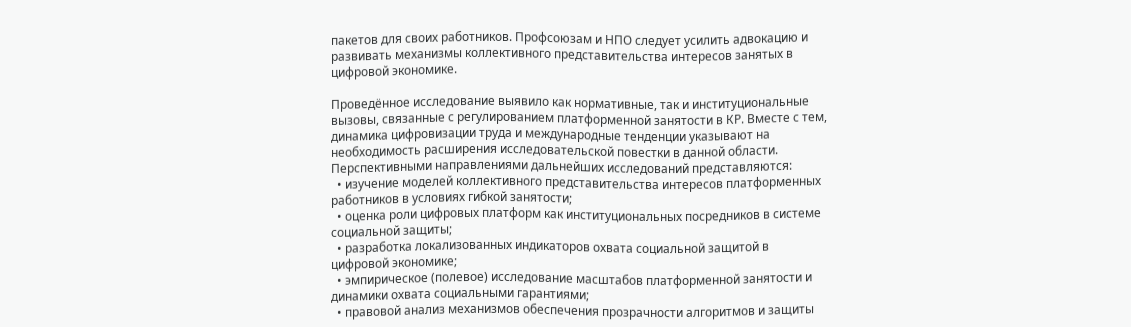пакетов для своих работников. Профсоюзам и НПО следует усилить адвокацию и развивать механизмы коллективного представительства интересов занятых в цифровой экономике.

Проведённое исследование выявило как нормативные, так и институциональные вызовы, связанные с регулированием платформенной занятости в КР. Вместе с тем, динамика цифровизации труда и международные тенденции указывают на необходимость расширения исследовательской повестки в данной области. Перспективными направлениями дальнейших исследований представляются:
  • изучение моделей коллективного представительства интересов платформенных работников в условиях гибкой занятости;
  • оценка роли цифровых платформ как институциональных посредников в системе социальной защиты;
  • разработка локализованных индикаторов охвата социальной защитой в цифровой экономике;
  • эмпирическое (полевое) исследование масштабов платформенной занятости и динамики охвата социальными гарантиями;
  • правовой анализ механизмов обеспечения прозрачности алгоритмов и защиты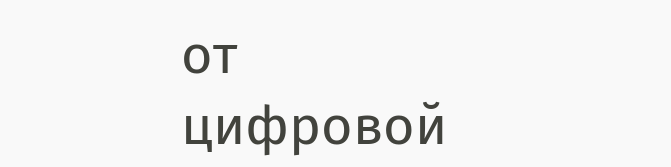от цифровой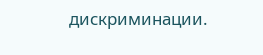дискриминации.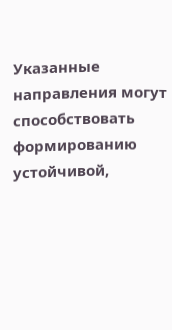Указанные направления могут способствовать формированию устойчивой,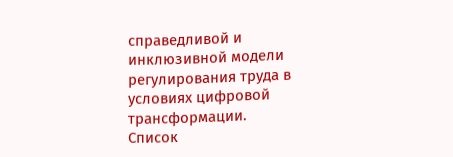справедливой и инклюзивной модели регулирования труда в условиях цифровой трансформации.
Список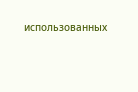использованных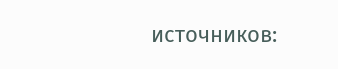источников: